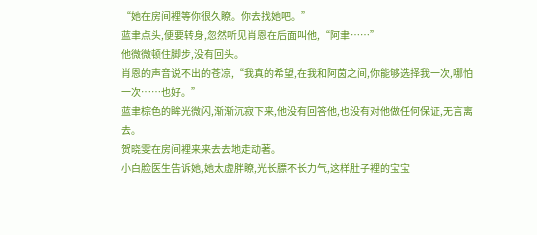“她在房间裡等你很久瞭。你去找她吧。”
蓝聿点头,便要转身,忽然听见肖恩在后面叫他,“阿聿……”
他微微顿住脚步,没有回头。
肖恩的声音说不出的苍凉,“我真的希望,在我和阿茵之间,你能够选择我一次,哪怕一次……也好。”
蓝聿棕色的眸光微闪,渐渐沉寂下来,他没有回答他,也没有对他做任何保证,无言离去。
贺晓雯在房间裡来来去去地走动著。
小白脸医生告诉她,她太虚胖瞭,光长膘不长力气,这样肚子裡的宝宝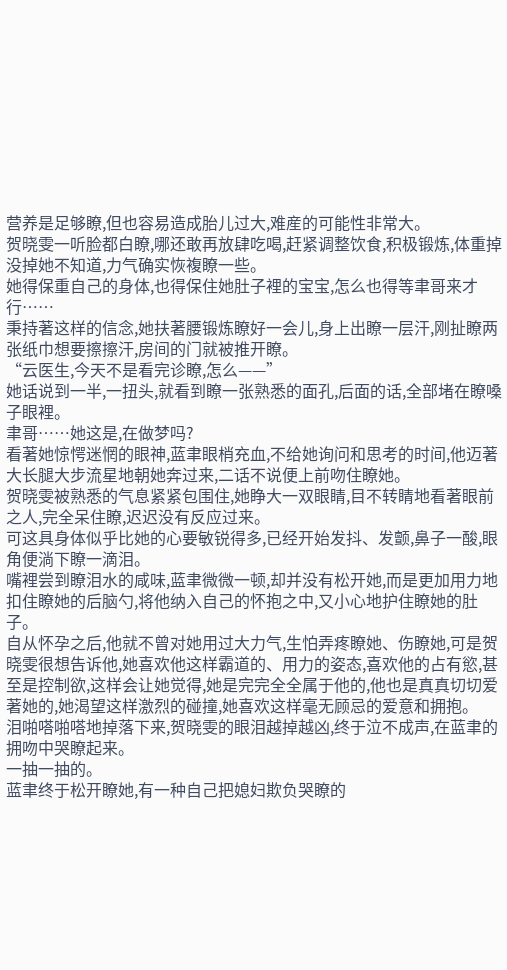营养是足够瞭,但也容易造成胎儿过大,难産的可能性非常大。
贺晓雯一听脸都白瞭,哪还敢再放肆吃喝,赶紧调整饮食,积极锻炼,体重掉没掉她不知道,力气确实恢複瞭一些。
她得保重自己的身体,也得保住她肚子裡的宝宝,怎么也得等聿哥来才行……
秉持著这样的信念,她扶著腰锻炼瞭好一会儿,身上出瞭一层汗,刚扯瞭两张纸巾想要擦擦汗,房间的门就被推开瞭。
“云医生,今天不是看完诊瞭,怎么——”
她话说到一半,一扭头,就看到瞭一张熟悉的面孔,后面的话,全部堵在瞭嗓子眼裡。
聿哥……她这是,在做梦吗?
看著她惊愕迷惘的眼神,蓝聿眼梢充血,不给她询问和思考的时间,他迈著大长腿大步流星地朝她奔过来,二话不说便上前吻住瞭她。
贺晓雯被熟悉的气息紧紧包围住,她睁大一双眼睛,目不转睛地看著眼前之人,完全呆住瞭,迟迟没有反应过来。
可这具身体似乎比她的心要敏锐得多,已经开始发抖、发颤,鼻子一酸,眼角便淌下瞭一滴泪。
嘴裡尝到瞭泪水的咸味,蓝聿微微一顿,却并没有松开她,而是更加用力地扣住瞭她的后脑勺,将他纳入自己的怀抱之中,又小心地护住瞭她的肚子。
自从怀孕之后,他就不曾对她用过大力气,生怕弄疼瞭她、伤瞭她,可是贺晓雯很想告诉他,她喜欢他这样霸道的、用力的姿态,喜欢他的占有慾,甚至是控制欲,这样会让她觉得,她是完完全全属于他的,他也是真真切切爱著她的,她渴望这样激烈的碰撞,她喜欢这样毫无顾忌的爱意和拥抱。
泪啪嗒啪嗒地掉落下来,贺晓雯的眼泪越掉越凶,终于泣不成声,在蓝聿的拥吻中哭瞭起来。
一抽一抽的。
蓝聿终于松开瞭她,有一种自己把媳妇欺负哭瞭的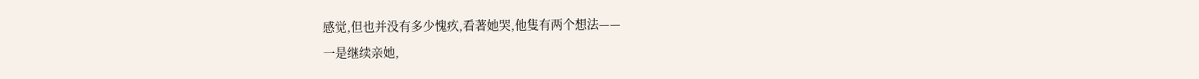感觉,但也并没有多少愧疚,看著她哭,他隻有两个想法——
一是继续亲她,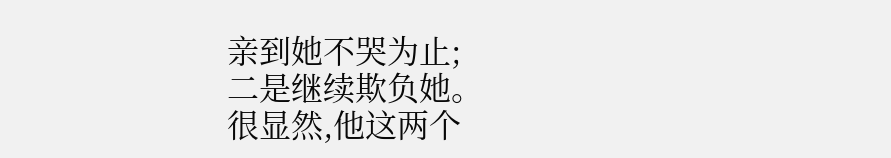亲到她不哭为止;
二是继续欺负她。
很显然,他这两个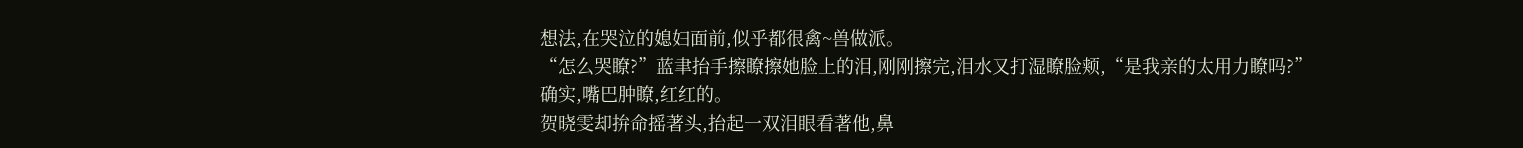想法,在哭泣的媳妇面前,似乎都很禽~兽做派。
“怎么哭瞭?”蓝聿抬手擦瞭擦她脸上的泪,刚刚擦完,泪水又打湿瞭脸颊,“是我亲的太用力瞭吗?”
确实,嘴巴肿瞭,红红的。
贺晓雯却拚命摇著头,抬起一双泪眼看著他,鼻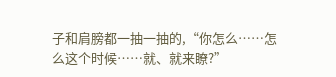子和肩膀都一抽一抽的,“你怎么……怎么这个时候……就、就来瞭?”